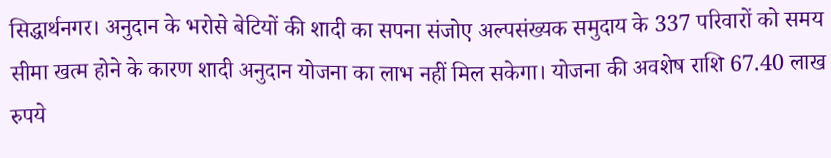सिद्धार्थनगर। अनुदान के भरोसे बेटियों की शादी का सपना संजोए अल्पसंख्यक समुदाय के 337 परिवारों को समय सीमा खत्म होने के कारण शादी अनुदान योजना का लाभ नहीं मिल सकेगा। योजना की अवशेष राशि 67.40 लाख रुपये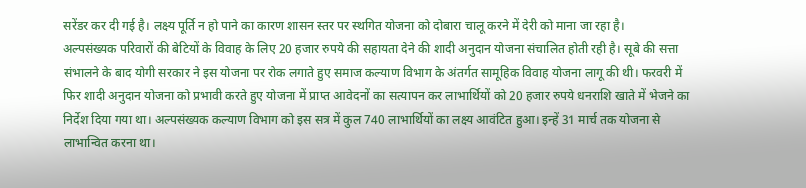सरेंडर कर दी गई है। लक्ष्य पूर्ति न हो पाने का कारण शासन स्तर पर स्थगित योजना को दोबारा चालू करने में देरी को माना जा रहा है।
अल्पसंख्यक परिवारों की बेटियों के विवाह के लिए 20 हजार रुपये की सहायता देने की शादी अनुदान योजना संचालित होती रही है। सूबे की सत्ता संभालने के बाद योगी सरकार ने इस योजना पर रोक लगाते हुए समाज कल्याण विभाग के अंतर्गत सामूहिक विवाह योजना लागू की थी। फरवरी में फिर शादी अनुदान योजना को प्रभावी करते हुए योजना में प्राप्त आवेदनों का सत्यापन कर लाभार्थियों को 20 हजार रुपये धनराशि खाते में भेजने का निर्देश दिया गया था। अल्पसंख्यक कल्याण विभाग को इस सत्र में कुल 740 लाभार्थियों का लक्ष्य आवंटित हुआ। इन्हें 31 मार्च तक योजना से लाभान्वित करना था।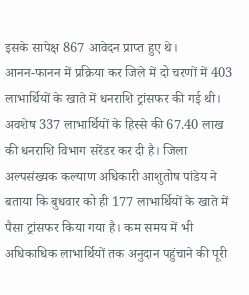इसके सापेक्ष 867 आवेदन प्राप्त हुए थे।
आनन-फानन में प्रक्रिया कर जिले में दो चरणों में 403 लाभार्थियों के खाते में धनराशि ट्रांसफर की गई थी। अवशेष 337 लाभार्थियों के हिस्से की 67.40 लाख की धनराशि विभाग सरेंडर कर दी है। जिला अल्पसंख्यक कल्याण अधिकारी आशुतोष पांडेय ने बताया कि बुधवार को ही 177 लाभार्थियों के खाते में पैसा ट्रांसफर किया गया है। कम समय में भी अधिकाधिक लाभार्थियों तक अनुदान पहुंचाने की पूरी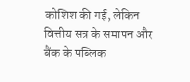कोशिश की गई, लेकिन वित्तीय सत्र के समापन और बैंक के पब्लिक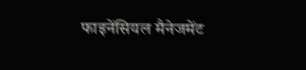फाइनेंसियल मैनेजमेंट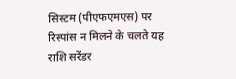सिस्टम (पीएफएमएस) पर रिस्पांस न मिलने के चलते यह राशि सरेंडर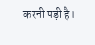करनी पड़ी है।